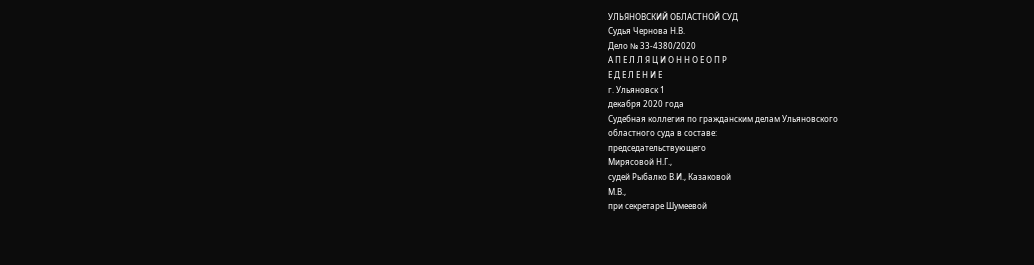УЛЬЯНОВСКИЙ ОБЛАСТНОЙ СУД
Судья Чернова Н.В.
Дело № 33-4380/2020
А П Е Л Л Я Ц И О Н Н О Е О П Р
Е Д Е Л Е Н И Е
г. Ульяновск 1
декабря 2020 года
Судебная коллегия по гражданским делам Ульяновского
областного суда в составе:
председательствующего
Мирясовой Н.Г.,
судей Рыбалко В.И., Казаковой
М.В.,
при секретаре Шумеевой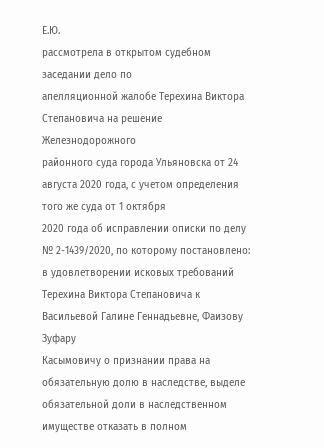Е.Ю.
рассмотрела в открытом судебном заседании дело по
апелляционной жалобе Терехина Виктора Степановича на решение Железнодорожного
районного суда города Ульяновска от 24 августа 2020 года, с учетом определения
того же суда от 1 октября
2020 года об исправлении описки по делу № 2-1439/2020, по которому постановлено:
в удовлетворении исковых требований
Терехина Виктора Степановича к Васильевой Галине Геннадьевне, Фаизову Зуфару
Касымовичу о признании права на обязательную долю в наследстве, выделе
обязательной доли в наследственном имуществе отказать в полном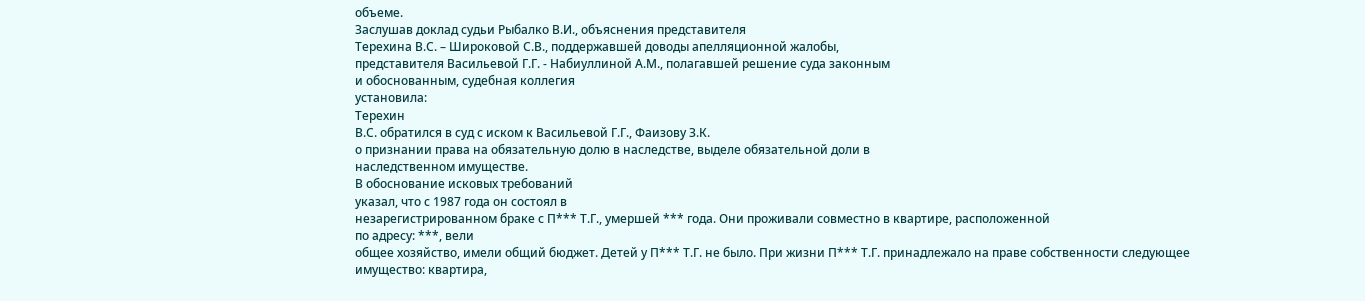объеме.
Заслушав доклад судьи Рыбалко В.И., объяснения представителя
Терехина В.С. – Широковой С.В., поддержавшей доводы апелляционной жалобы,
представителя Васильевой Г.Г. - Набиуллиной А.М., полагавшей решение суда законным
и обоснованным, судебная коллегия
установила:
Терехин
В.С. обратился в суд с иском к Васильевой Г.Г., Фаизову З.К.
о признании права на обязательную долю в наследстве, выделе обязательной доли в
наследственном имуществе.
В обоснование исковых требований
указал, что с 1987 года он состоял в
незарегистрированном браке с П*** Т.Г., умершей *** года. Они проживали совместно в квартире, расположенной
по адресу: ***, вели
общее хозяйство, имели общий бюджет. Детей у П*** Т.Г. не было. При жизни П*** Т.Г. принадлежало на праве собственности следующее имущество: квартира,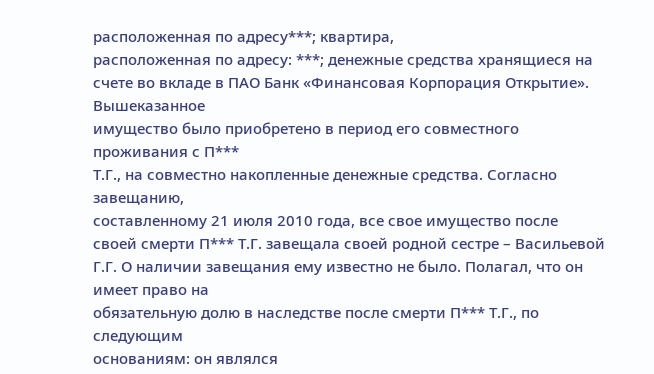расположенная по адресу***; квартира,
расположенная по адресу: ***; денежные средства хранящиеся на счете во вкладе в ПАО Банк «Финансовая Корпорация Открытие». Вышеказанное
имущество было приобретено в период его совместного
проживания с П***
Т.Г., на совместно накопленные денежные средства. Согласно завещанию,
составленному 21 июля 2010 года, все свое имущество после
своей смерти П*** Т.Г. завещала своей родной сестре – Васильевой Г.Г. О наличии завещания ему известно не было. Полагал, что он имеет право на
обязательную долю в наследстве после смерти П*** Т.Г., по следующим
основаниям: он являлся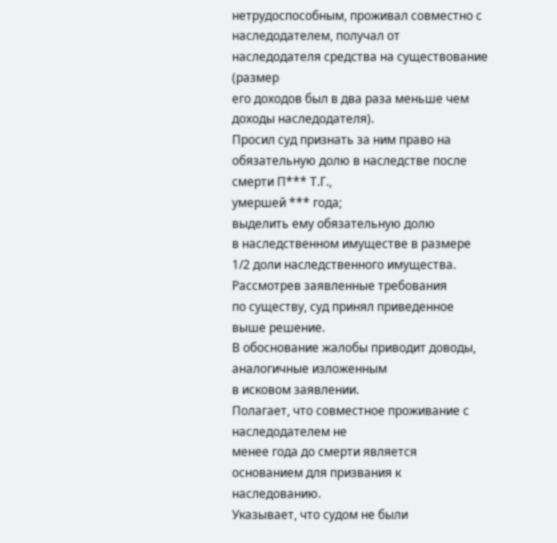нетрудоспособным, проживал совместно с наследодателем, получал от наследодателя средства на существование (размер
его доходов был в два раза меньше чем доходы наследодателя).
Просил суд признать за ним право на
обязательную долю в наследстве после смерти П*** Т.Г.,
умершей *** года;
выделить ему обязательную долю
в наследственном имуществе в размере 1/2 доли наследственного имущества.
Рассмотрев заявленные требования
по существу, суд принял приведенное выше решение.
В обоснование жалобы приводит доводы, аналогичные изложенным
в исковом заявлении.
Полагает, что совместное проживание с наследодателем не
менее года до смерти является основанием для призвания к наследованию.
Указывает, что судом не были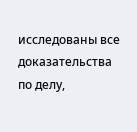исследованы все доказательства
по делу,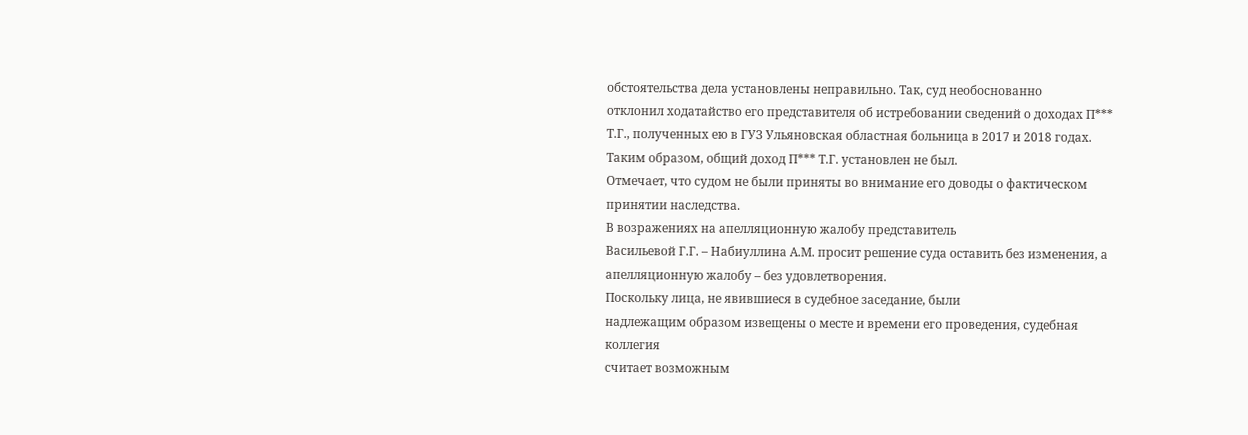обстоятельства дела установлены неправильно. Так, суд необоснованно
отклонил ходатайство его представителя об истребовании сведений о доходах П***
Т.Г., полученных ею в ГУЗ Ульяновская областная больница в 2017 и 2018 годах.
Таким образом, общий доход П*** Т.Г. установлен не был.
Отмечает, что судом не были приняты во внимание его доводы о фактическом
принятии наследства.
В возражениях на апелляционную жалобу представитель
Васильевой Г.Г. – Набиуллина А.М. просит решение суда оставить без изменения, а
апелляционную жалобу – без удовлетворения.
Поскольку лица, не явившиеся в судебное заседание, были
надлежащим образом извещены о месте и времени его проведения, судебная коллегия
считает возможным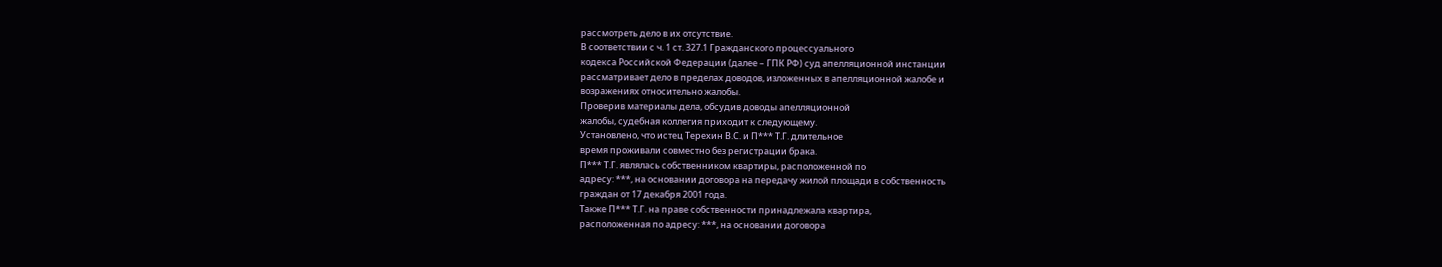рассмотреть дело в их отсутствие.
В соответствии с ч. 1 ст. 327.1 Гражданского процессуального
кодекса Российской Федерации (далее – ГПК РФ) суд апелляционной инстанции
рассматривает дело в пределах доводов, изложенных в апелляционной жалобе и
возражениях относительно жалобы.
Проверив материалы дела, обсудив доводы апелляционной
жалобы, судебная коллегия приходит к следующему.
Установлено, что истец Терехин В.С. и П*** Т.Г. длительное
время проживали совместно без регистрации брака.
П*** Т.Г. являлась собственником квартиры, расположенной по
адресу: ***, на основании договора на передачу жилой площади в собственность
граждан от 17 декабря 2001 года.
Также П*** Т.Г. на праве собственности принадлежала квартира,
расположенная по адресу: ***, на основании договора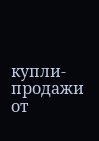купли-продажи от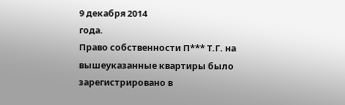9 декабря 2014
года.
Право собственности П*** Т.Г. на вышеуказанные квартиры было
зарегистрировано в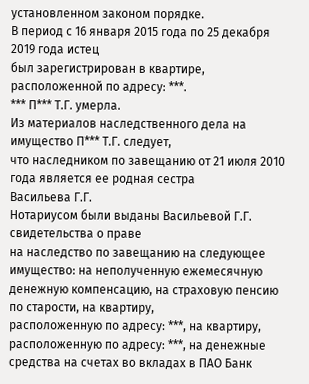установленном законом порядке.
В период с 16 января 2015 года по 25 декабря 2019 года истец
был зарегистрирован в квартире, расположенной по адресу: ***.
*** П*** Т.Г. умерла.
Из материалов наследственного дела на имущество П*** Т.Г. следует,
что наследником по завещанию от 21 июля 2010 года является ее родная сестра
Васильева Г.Г.
Нотариусом были выданы Васильевой Г.Г. свидетельства о праве
на наследство по завещанию на следующее имущество: на неполученную ежемесячную
денежную компенсацию, на страховую пенсию по старости, на квартиру,
расположенную по адресу: ***, на квартиру, расположенную по адресу: ***, на денежные
средства на счетах во вкладах в ПАО Банк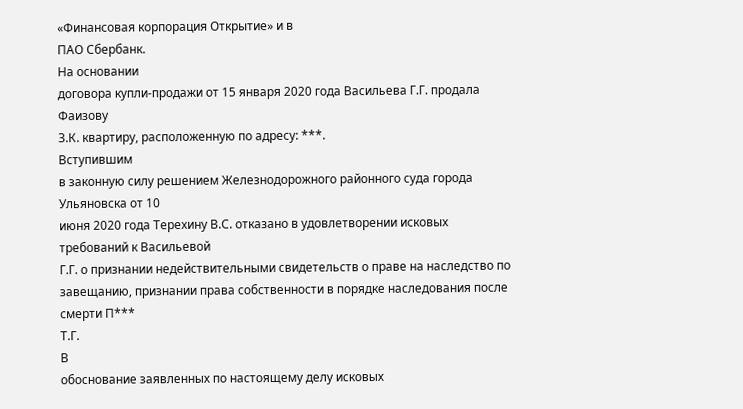«Финансовая корпорация Открытие» и в
ПАО Сбербанк.
На основании
договора купли-продажи от 15 января 2020 года Васильева Г.Г. продала Фаизову
З.К. квартиру, расположенную по адресу: ***.
Вступившим
в законную силу решением Железнодорожного районного суда города Ульяновска от 10
июня 2020 года Терехину В.С. отказано в удовлетворении исковых требований к Васильевой
Г.Г. о признании недействительными свидетельств о праве на наследство по
завещанию, признании права собственности в порядке наследования после смерти П***
Т.Г.
В
обоснование заявленных по настоящему делу исковых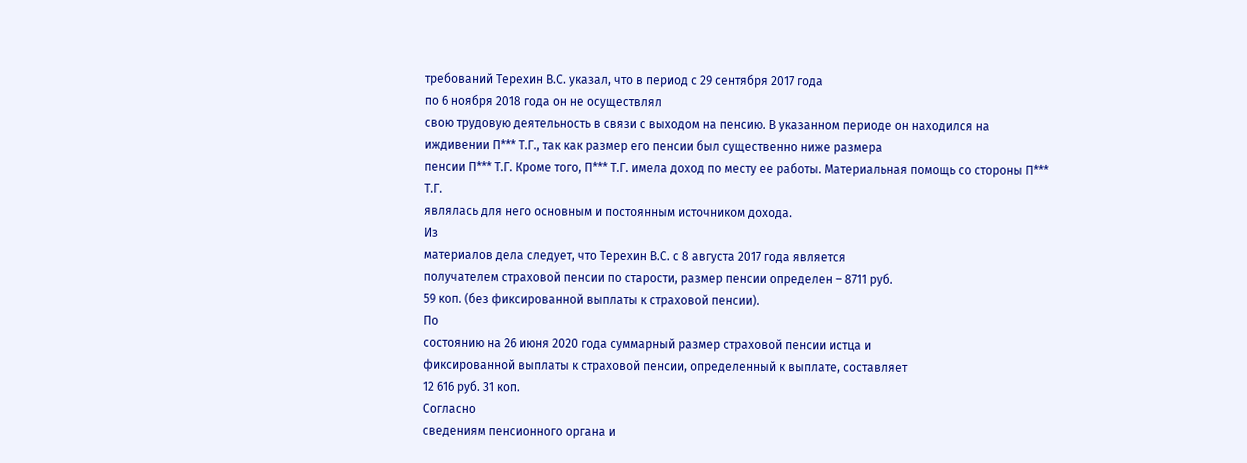требований Терехин В.С. указал, что в период с 29 сентября 2017 года
по 6 ноября 2018 года он не осуществлял
свою трудовую деятельность в связи с выходом на пенсию. В указанном периоде он находился на
иждивении П*** Т.Г., так как размер его пенсии был существенно ниже размера
пенсии П*** Т.Г. Кроме того, П*** Т.Г. имела доход по месту ее работы. Материальная помощь со стороны П*** Т.Г.
являлась для него основным и постоянным источником дохода.
Из
материалов дела следует, что Терехин В.С. с 8 августа 2017 года является
получателем страховой пенсии по старости, размер пенсии определен – 8711 руб.
59 коп. (без фиксированной выплаты к страховой пенсии).
По
состоянию на 26 июня 2020 года суммарный размер страховой пенсии истца и
фиксированной выплаты к страховой пенсии, определенный к выплате, составляет
12 616 руб. 31 коп.
Согласно
сведениям пенсионного органа и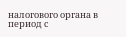налогового органа в период с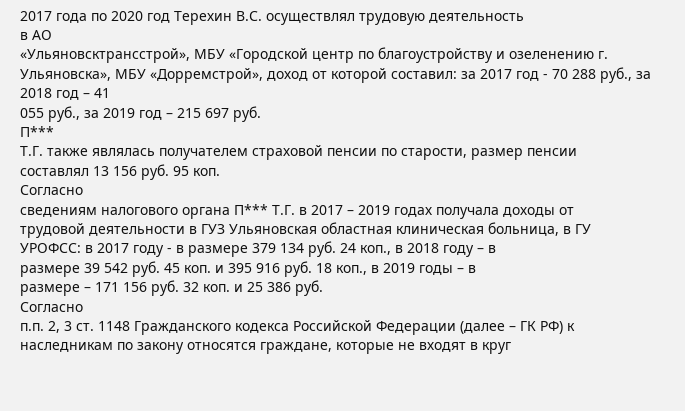2017 года по 2020 год Терехин В.С. осуществлял трудовую деятельность
в АО
«Ульяновсктрансстрой», МБУ «Городской центр по благоустройству и озеленению г.
Ульяновска», МБУ «Дорремстрой», доход от которой составил: за 2017 год - 70 288 руб., за 2018 год – 41
055 руб., за 2019 год – 215 697 руб.
П***
Т.Г. также являлась получателем страховой пенсии по старости, размер пенсии
составлял 13 156 руб. 95 коп.
Согласно
сведениям налогового органа П*** Т.Г. в 2017 – 2019 годах получала доходы от
трудовой деятельности в ГУЗ Ульяновская областная клиническая больница, в ГУ
УРОФСС: в 2017 году - в размере 379 134 руб. 24 коп., в 2018 году – в
размере 39 542 руб. 45 коп. и 395 916 руб. 18 коп., в 2019 годы – в
размере – 171 156 руб. 32 коп. и 25 386 руб.
Согласно
п.п. 2, 3 ст. 1148 Гражданского кодекса Российской Федерации (далее – ГК РФ) к
наследникам по закону относятся граждане, которые не входят в круг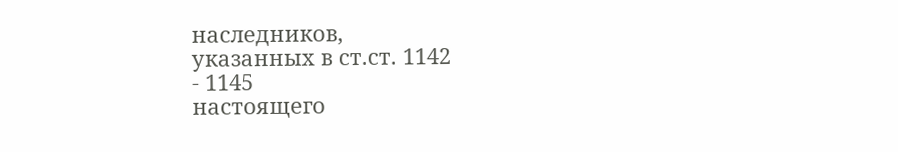наследников,
указанных в ст.ст. 1142
- 1145
настоящего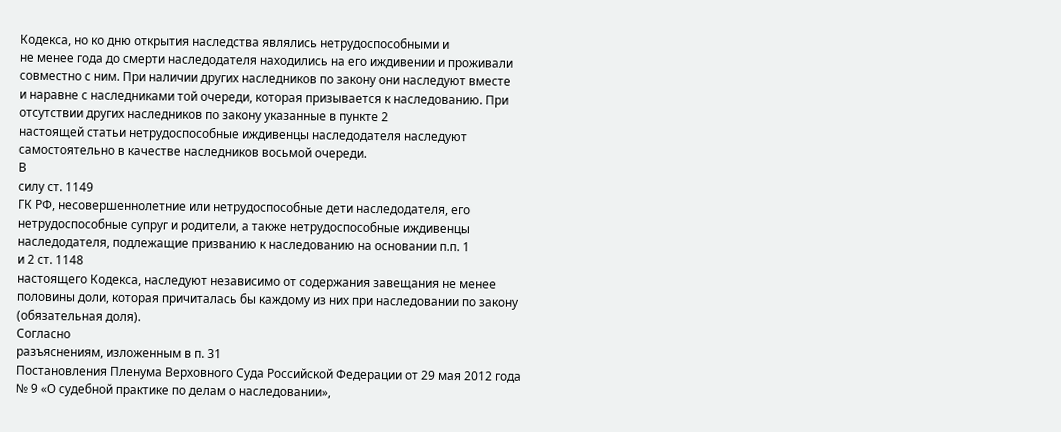Кодекса, но ко дню открытия наследства являлись нетрудоспособными и
не менее года до смерти наследодателя находились на его иждивении и проживали
совместно с ним. При наличии других наследников по закону они наследуют вместе
и наравне с наследниками той очереди, которая призывается к наследованию. При
отсутствии других наследников по закону указанные в пункте 2
настоящей статьи нетрудоспособные иждивенцы наследодателя наследуют
самостоятельно в качестве наследников восьмой очереди.
В
силу ст. 1149
ГК РФ, несовершеннолетние или нетрудоспособные дети наследодателя, его
нетрудоспособные супруг и родители, а также нетрудоспособные иждивенцы
наследодателя, подлежащие призванию к наследованию на основании п.п. 1
и 2 ст. 1148
настоящего Кодекса, наследуют независимо от содержания завещания не менее
половины доли, которая причиталась бы каждому из них при наследовании по закону
(обязательная доля).
Согласно
разъяснениям, изложенным в п. 31
Постановления Пленума Верховного Суда Российской Федерации от 29 мая 2012 года
№ 9 «О судебной практике по делам о наследовании»,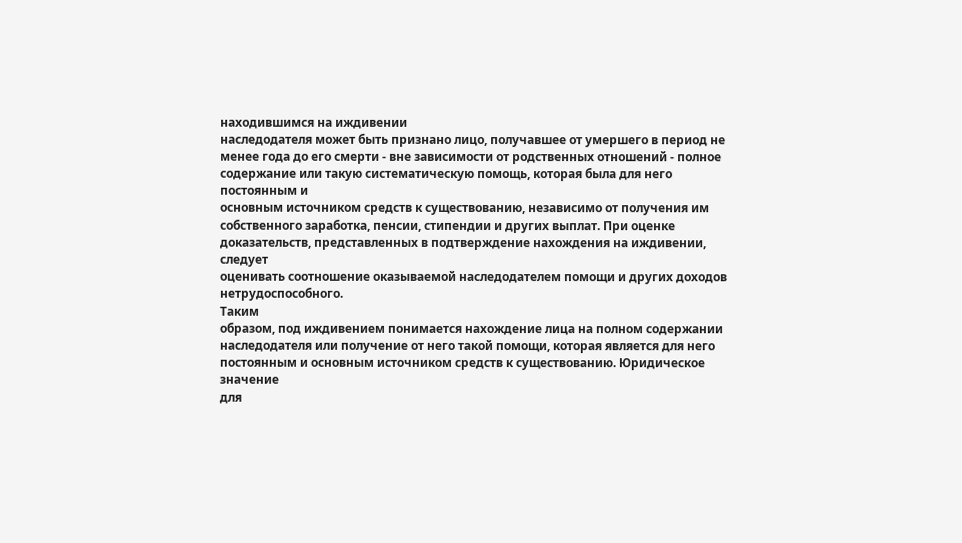находившимся на иждивении
наследодателя может быть признано лицо, получавшее от умершего в период не
менее года до его смерти - вне зависимости от родственных отношений - полное
содержание или такую систематическую помощь, которая была для него постоянным и
основным источником средств к существованию, независимо от получения им
собственного заработка, пенсии, стипендии и других выплат. При оценке
доказательств, представленных в подтверждение нахождения на иждивении, следует
оценивать соотношение оказываемой наследодателем помощи и других доходов
нетрудоспособного.
Таким
образом, под иждивением понимается нахождение лица на полном содержании
наследодателя или получение от него такой помощи, которая является для него
постоянным и основным источником средств к существованию. Юридическое значение
для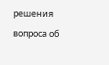решения вопроса об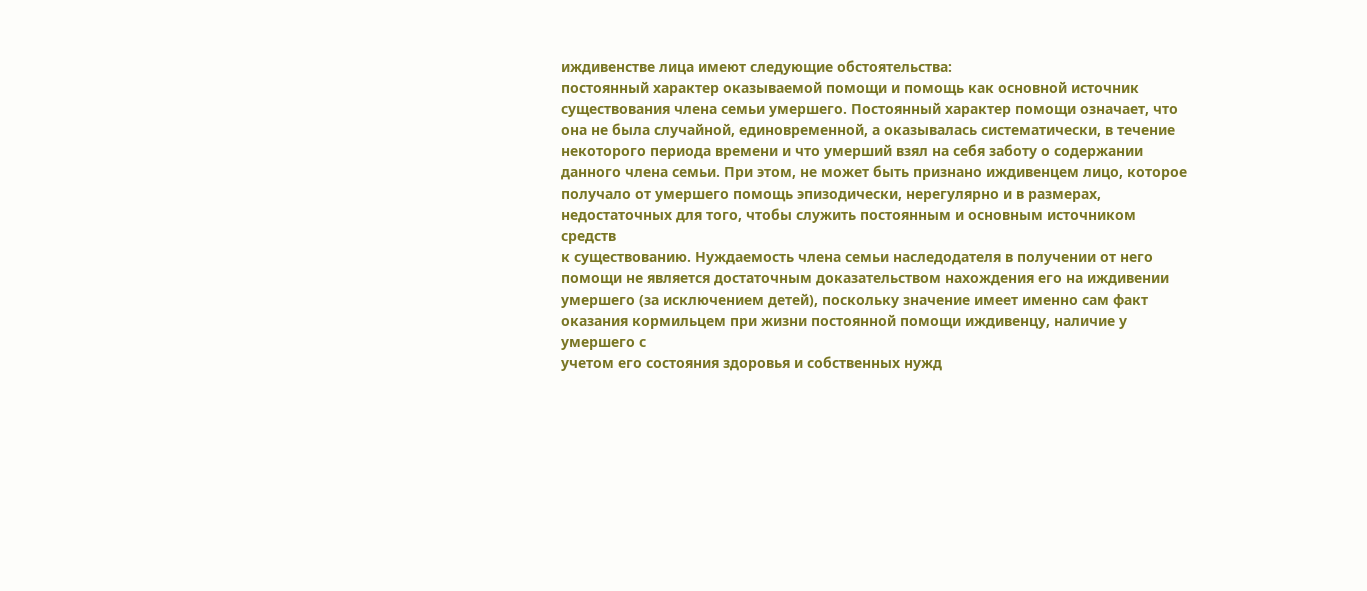иждивенстве лица имеют следующие обстоятельства:
постоянный характер оказываемой помощи и помощь как основной источник
существования члена семьи умершего. Постоянный характер помощи означает, что
она не была случайной, единовременной, а оказывалась систематически, в течение
некоторого периода времени и что умерший взял на себя заботу о содержании
данного члена семьи. При этом, не может быть признано иждивенцем лицо, которое
получало от умершего помощь эпизодически, нерегулярно и в размерах,
недостаточных для того, чтобы служить постоянным и основным источником средств
к существованию. Нуждаемость члена семьи наследодателя в получении от него
помощи не является достаточным доказательством нахождения его на иждивении
умершего (за исключением детей), поскольку значение имеет именно сам факт
оказания кормильцем при жизни постоянной помощи иждивенцу, наличие у умершего с
учетом его состояния здоровья и собственных нужд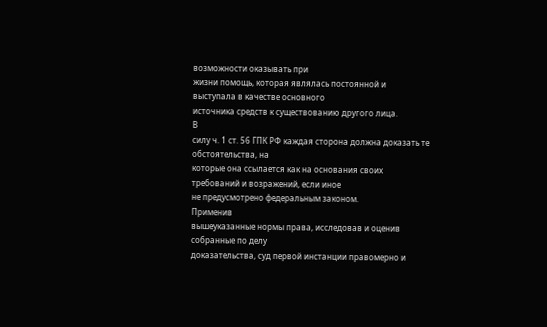возможности оказывать при
жизни помощь, которая являлась постоянной и выступала в качестве основного
источника средств к существованию другого лица.
В
силу ч. 1 ст. 56 ГПК РФ каждая сторона должна доказать те обстоятельства, на
которые она ссылается как на основания своих требований и возражений, если иное
не предусмотрено федеральным законом.
Применив
вышеуказанные нормы права, исследовав и оценив собранные по делу
доказательства, суд первой инстанции правомерно и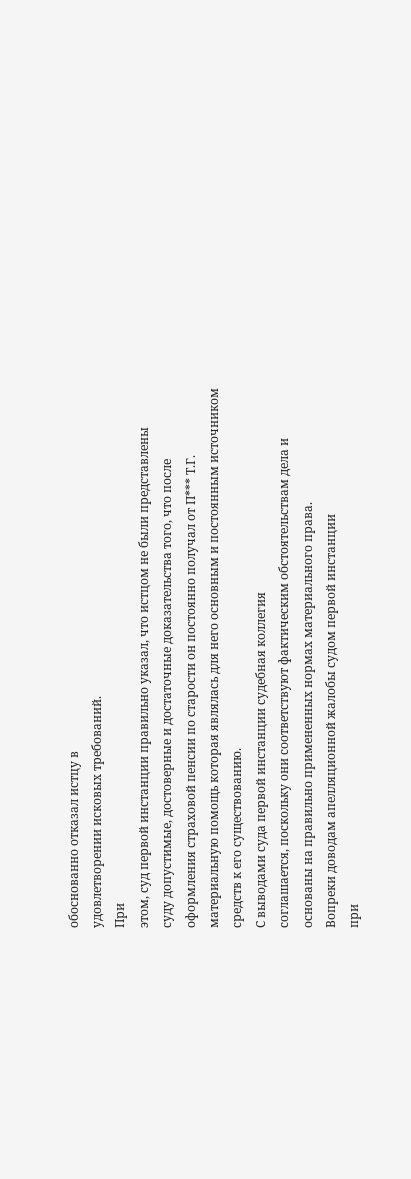обоснованно отказал истцу в
удовлетворении исковых требований.
При
этом, суд первой инстанции правильно указал, что истцом не были представлены
суду допустимые, достоверные и достаточные доказательства того, что после
оформления страховой пенсии по старости он постоянно получал от П*** Т.Г.
материальную помощь которая являлась для него основным и постоянным источником
средств к его существованию.
С выводами суда первой инстанции судебная коллегия
соглашается, поскольку они соответствуют фактическим обстоятельствам дела и
основаны на правильно примененных нормах материального права.
Вопреки доводам апелляционной жалобы судом первой инстанции
при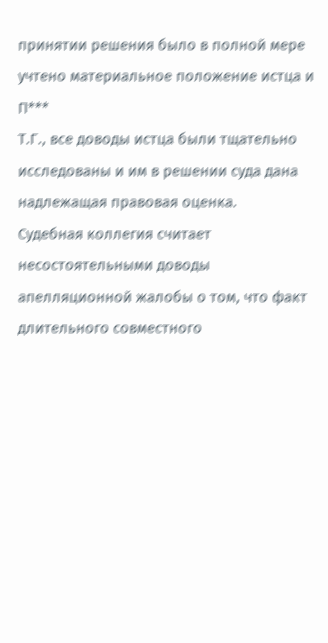принятии решения было в полной мере учтено материальное положение истца и П***
Т.Г., все доводы истца были тщательно исследованы и им в решении суда дана
надлежащая правовая оценка.
Судебная коллегия считает несостоятельными доводы
апелляционной жалобы о том, что факт длительного совместного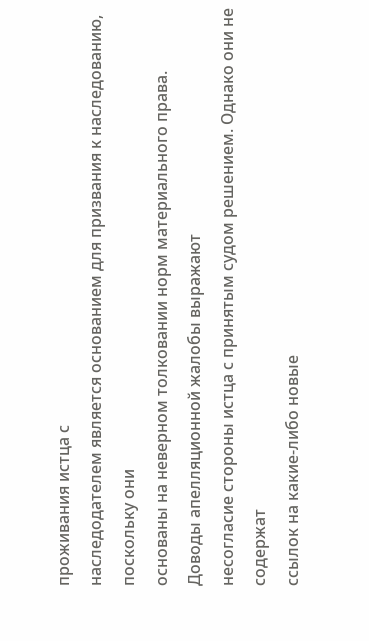проживания истца с
наследодателем является основанием для призвания к наследованию, поскольку они
основаны на неверном толковании норм материального права.
Доводы апелляционной жалобы выражают
несогласие стороны истца с принятым судом решением. Однако они не содержат
ссылок на какие-либо новые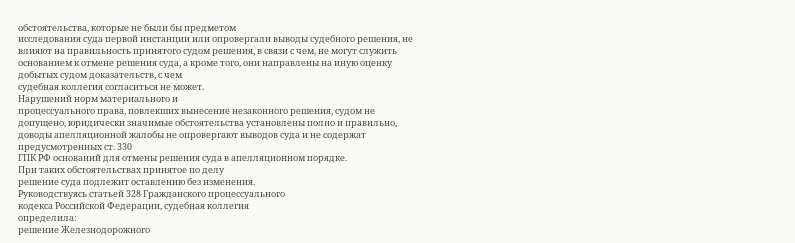обстоятельства, которые не были бы предметом
исследования суда первой инстанции или опровергали выводы судебного решения, не
влияют на правильность принятого судом решения, в связи с чем, не могут служить
основанием к отмене решения суда, а кроме того, они направлены на иную оценку
добытых судом доказательств, с чем
судебная коллегия согласиться не может.
Нарушений норм материального и
процессуального права, повлекших вынесение незаконного решения, судом не
допущено, юридически значимые обстоятельства установлены полно и правильно,
доводы апелляционной жалобы не опровергают выводов суда и не содержат
предусмотренных ст. 330
ГПК РФ оснований для отмены решения суда в апелляционном порядке.
При таких обстоятельствах принятое по делу
решение суда подлежит оставлению без изменения.
Руководствуясь статьей 328 Гражданского процессуального
кодекса Российской Федерации, судебная коллегия
определила:
решение Железнодорожного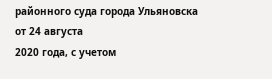районного суда города Ульяновска
от 24 августа
2020 года, с учетом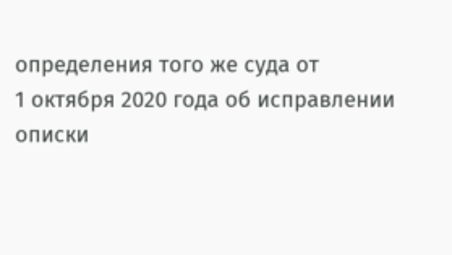определения того же суда от
1 октября 2020 года об исправлении описки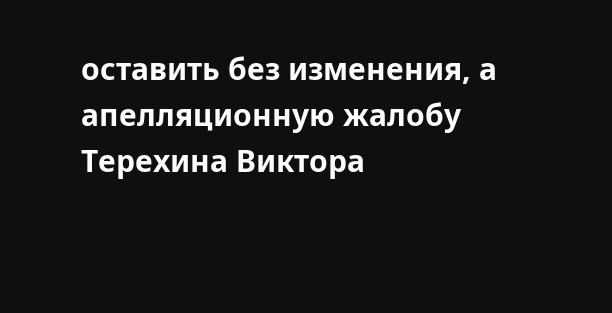оставить без изменения, а
апелляционную жалобу Терехина Виктора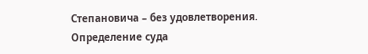Степановича – без удовлетворения.
Определение суда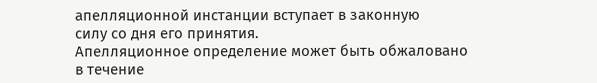апелляционной инстанции вступает в законную
силу со дня его принятия.
Апелляционное определение может быть обжаловано в течение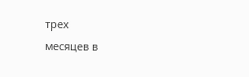трех
месяцев в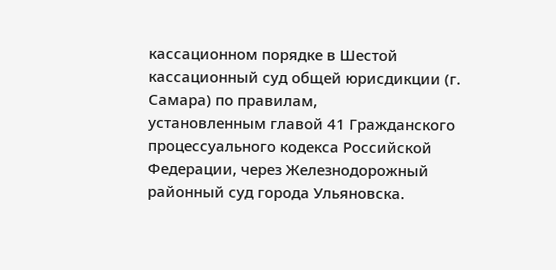кассационном порядке в Шестой кассационный суд общей юрисдикции (г. Самара) по правилам,
установленным главой 41 Гражданского процессуального кодекса Российской
Федерации, через Железнодорожный районный суд города Ульяновска.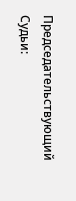Председательствующий
Судьи: